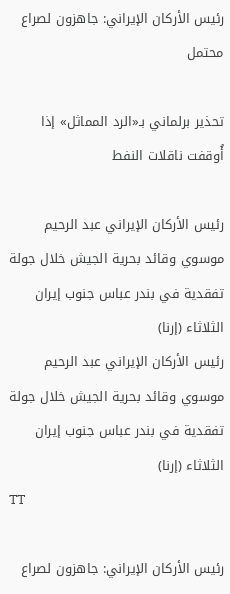رئيس الأركان الإيراني: جاهزون لصراع محتمل

تحذير برلماني بـ«الرد المماثل» إذا أُوقفت ناقلات النفط

رئيس الأركان الإيراني عبد الرحيم موسوي وقائد بحرية الجيش خلال جولة تفقدية في بندر عباس جنوب إيران الثلاثاء (إرنا)
رئيس الأركان الإيراني عبد الرحيم موسوي وقائد بحرية الجيش خلال جولة تفقدية في بندر عباس جنوب إيران الثلاثاء (إرنا)
TT

رئيس الأركان الإيراني: جاهزون لصراع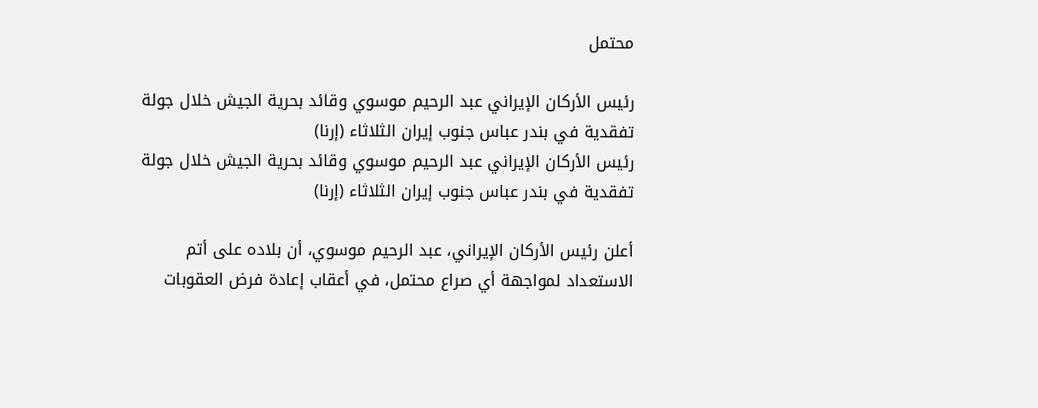محتمل

رئيس الأركان الإيراني عبد الرحيم موسوي وقائد بحرية الجيش خلال جولة تفقدية في بندر عباس جنوب إيران الثلاثاء (إرنا)
رئيس الأركان الإيراني عبد الرحيم موسوي وقائد بحرية الجيش خلال جولة تفقدية في بندر عباس جنوب إيران الثلاثاء (إرنا)

أعلن رئيس الأركان الإيراني، عبد الرحيم موسوي، أن بلاده على أتم الاستعداد لمواجهة أي صراع محتمل، في أعقاب إعادة فرض العقوبات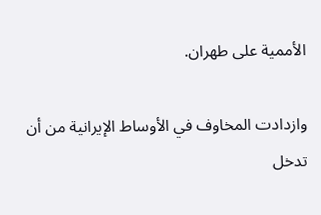الأممية على طهران.

وازدادت المخاوف في الأوساط الإيرانية من أن تدخل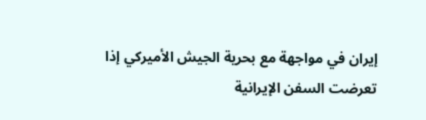إيران في مواجهة مع بحرية الجيش الأميركي إذا تعرضت السفن الإيرانية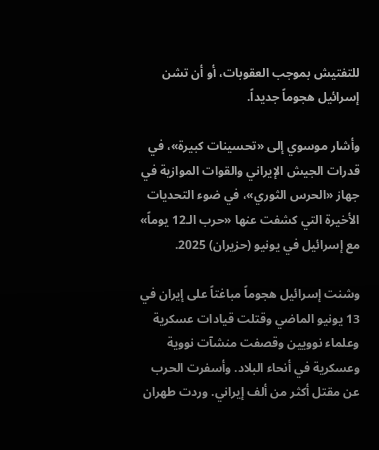للتفتيش بموجب العقوبات، أو أن تشن إسرائيل هجوماً جديداً.

وأشار موسوي إلى «تحسينات كبيرة»، في قدرات الجيش الإيراني والقوات الموازية في جهاز «الحرس الثوري»، في ضوء التحديات الأخيرة التي كشفت عنها «حرب الـ12 يوماً» مع إسرائيل في يونيو (حزيران) 2025.

وشنت إسرائيل هجوماً مباغتاً على إيران في 13 يونيو الماضي وقتلت قيادات عسكرية وعلماء نوويين وقصفت منشآت نووية وعسكرية في أنحاء البلاد. وأسفرت الحرب عن مقتل أكثر من ألف إيراني. وردت طهران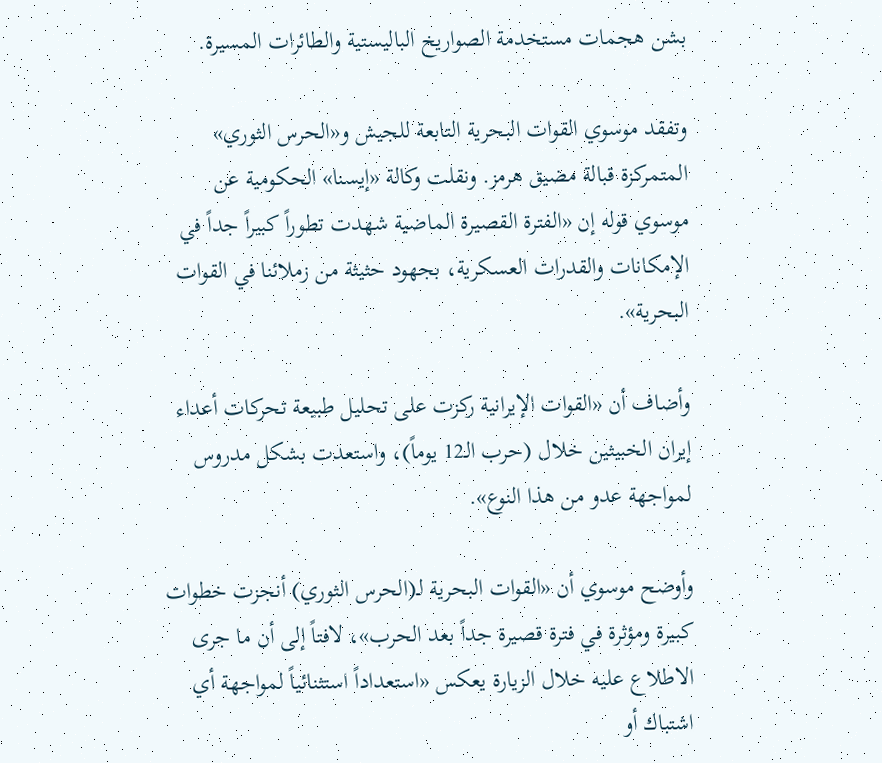بشن هجمات مستخدمة الصواريخ الباليستية والطائرات المسيرة.

وتفقد موسوي القوات البحرية التابعة للجيش و«الحرس الثوري» المتمركزة قبالة مضيق هرمز. ونقلت وكالة «إيسنا» الحكومية عن موسوي قوله إن «الفترة القصيرة الماضية شهدت تطوراً كبيراً جداً في الإمكانات والقدرات العسكرية، بجهود حثيثة من زملائنا في القوات البحرية».

وأضاف أن «القوات الإيرانية ركزت على تحليل طبيعة تحركات أعداء إيران الخبيثين خلال (حرب الـ12 يوماً)، واستعدت بشكل مدروس لمواجهة عدو من هذا النوع».

وأوضح موسوي أن «القوات البحرية لـ(الحرس الثوري) أنجزت خطوات كبيرة ومؤثرة في فترة قصيرة جداً بعد الحرب»، لافتاً إلى أن ما جرى الاطلاع عليه خلال الزيارة يعكس «استعداداً استثنائياً لمواجهة أي اشتباك أو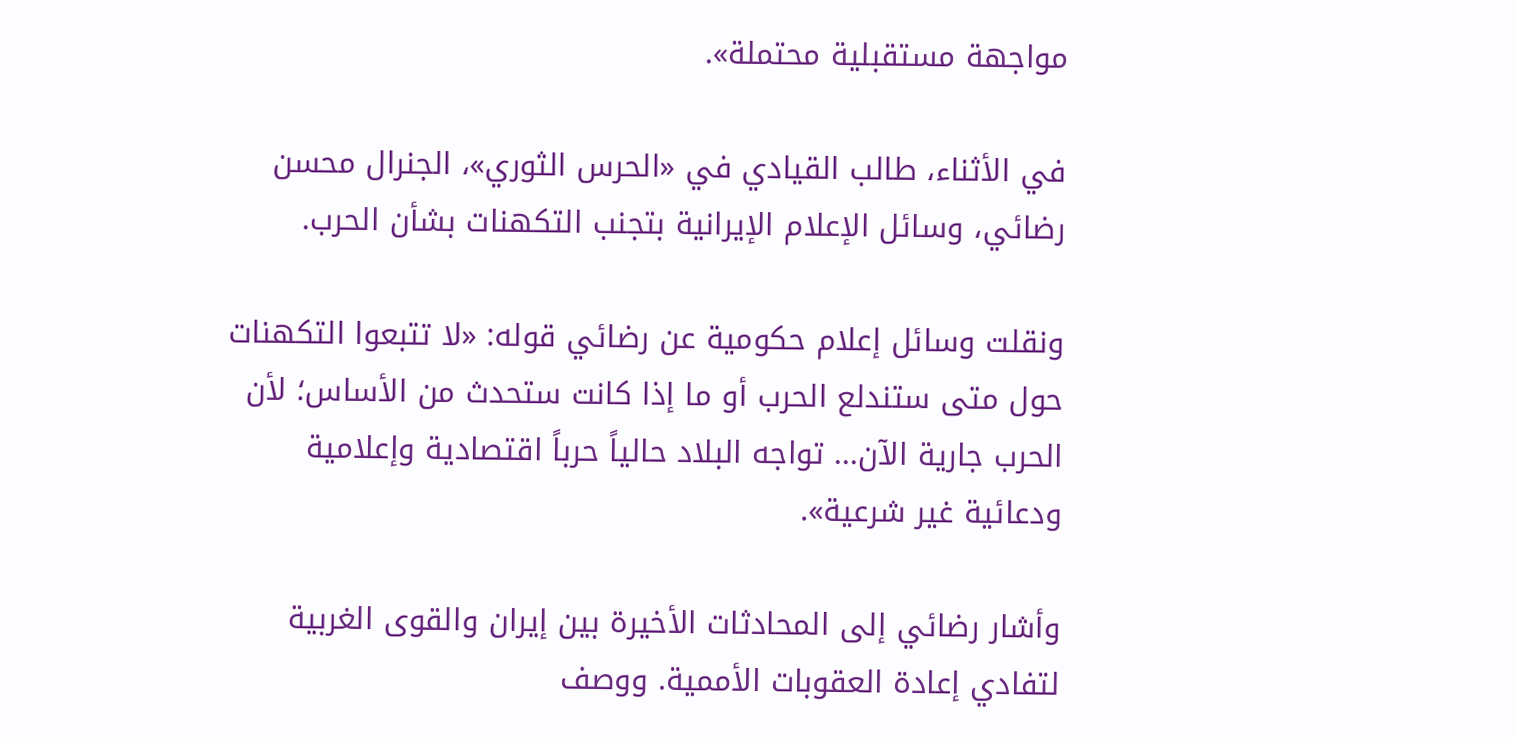مواجهة مستقبلية محتملة».

في الأثناء، طالب القيادي في «الحرس الثوري»، الجنرال محسن رضائي، وسائل الإعلام الإيرانية بتجنب التكهنات بشأن الحرب.

ونقلت وسائل إعلام حكومية عن رضائي قوله: «لا تتبعوا التكهنات حول متى ستندلع الحرب أو ما إذا كانت ستحدث من الأساس؛ لأن الحرب جارية الآن... تواجه البلاد حالياً حرباً اقتصادية وإعلامية ودعائية غير شرعية».

وأشار رضائي إلى المحادثات الأخيرة بين إيران والقوى الغربية لتفادي إعادة العقوبات الأممية. ووصف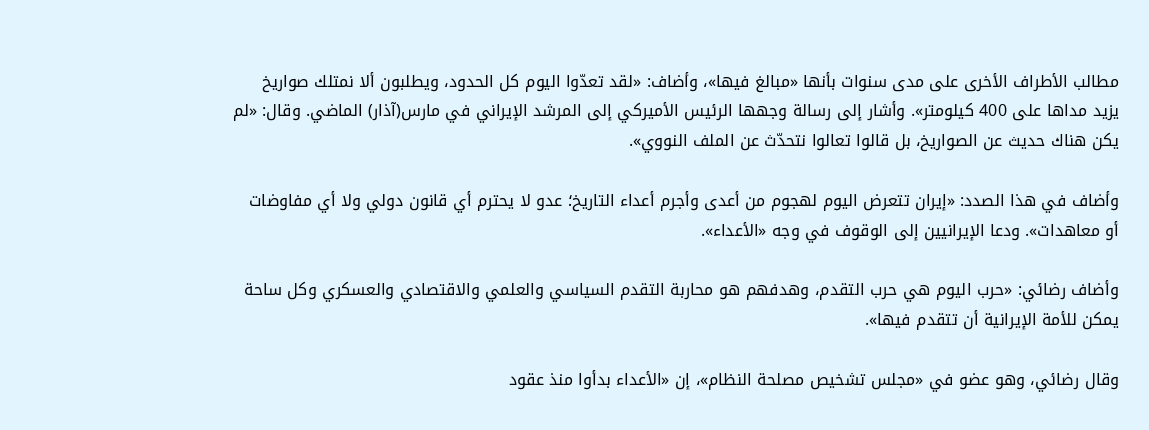مطالب الأطراف الأخرى على مدى سنوات بأنها «مبالغ فيها»، وأضاف: «لقد تعدّوا اليوم كل الحدود، ويطلبون ألا نمتلك صواريخ يزيد مداها على 400 كيلومتر». وأشار إلى رسالة وجهها الرئيس الأميركي إلى المرشد الإيراني في مارس(آذار) الماضي. وقال: «لم يكن هناك حديث عن الصواريخ، بل قالوا تعالوا نتحدّث عن الملف النووي».

وأضاف في هذا الصدد: «إيران تتعرض اليوم لهجوم من أعدى وأجرم أعداء التاريخ؛ عدو لا يحترم أي قانون دولي ولا أي مفاوضات أو معاهدات». ودعا الإيرانيين إلى الوقوف في وجه «الأعداء».

وأضاف رضائي: «حرب اليوم هي حرب التقدم، وهدفهم هو محاربة التقدم السياسي والعلمي والاقتصادي والعسكري وكل ساحة يمكن للأمة الإيرانية أن تتقدم فيها».

وقال رضائي، وهو عضو في «مجلس تشخيص مصلحة النظام»، إن «الأعداء بدأوا منذ عقود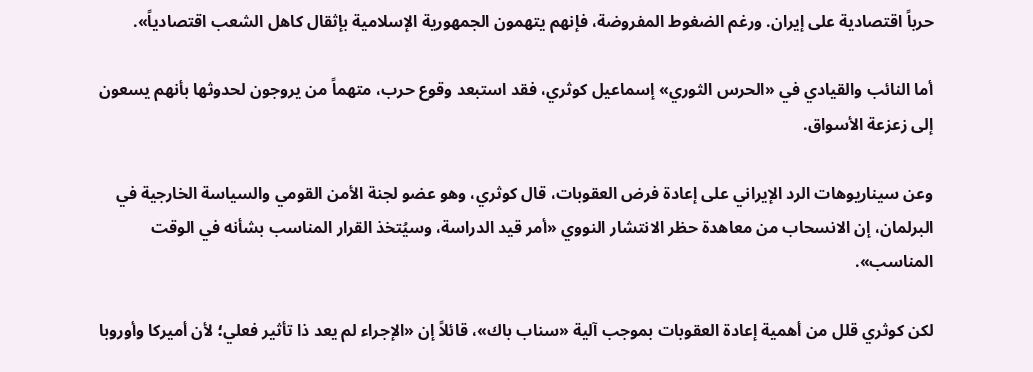حرباً اقتصادية على إيران. ورغم الضغوط المفروضة، فإنهم يتهمون الجمهورية الإسلامية بإثقال كاهل الشعب اقتصادياً».

أما النائب والقيادي في «الحرس الثوري» إسماعيل كوثري، فقد استبعد وقوع حرب، متهماً من يروجون لحدوثها بأنهم يسعون إلى زعزعة الأسواق.

وعن سيناريوهات الرد الإيراني على إعادة فرض العقوبات، قال كوثري، وهو عضو لجنة الأمن القومي والسياسة الخارجية في البرلمان، إن الانسحاب من معاهدة حظر الانتشار النووي «أمر قيد الدراسة، وسيُتخذ القرار المناسب بشأنه في الوقت المناسب».

لكن كوثري قلل من أهمية إعادة العقوبات بموجب آلية «سناب باك»، قائلاً إن «الإجراء لم يعد ذا تأثير فعلي؛ لأن أميركا وأوروبا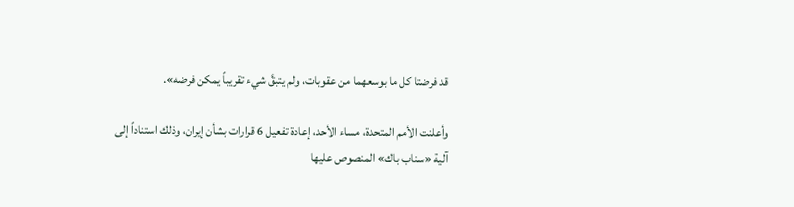قد فرضتا كل ما بوسعهما من عقوبات، ولم يتبقَّ شيء تقريباً يمكن فرضه».

وأعلنت الأمم المتحدة، مساء الأحد، إعادة تفعيل 6 قرارات بشأن إيران، وذلك استناداً إلى آلية «سناب باك» المنصوص عليها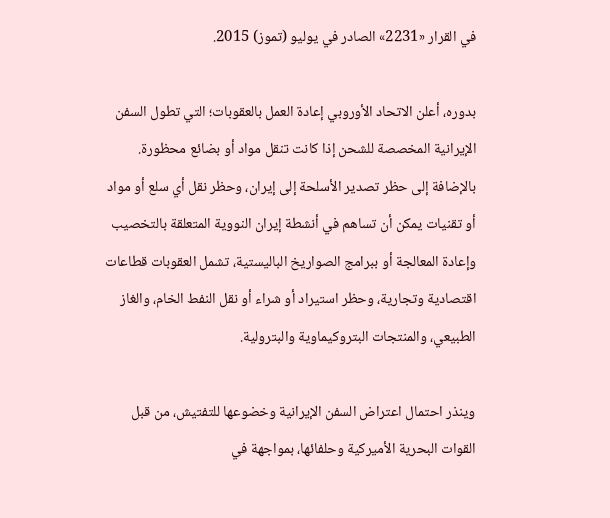في القرار «2231» الصادر في يوليو (تموز) 2015.

بدوره، أعلن الاتحاد الأوروبي إعادة العمل بالعقوبات؛ التي تطول السفن الإيرانية المخصصة للشحن إذا كانت تنقل مواد أو بضائع محظورة. بالإضافة إلى حظر تصدير الأسلحة إلى إيران، وحظر نقل أي سلع أو مواد أو تقنيات يمكن أن تساهم في أنشطة إيران النووية المتعلقة بالتخصيب وإعادة المعالجة أو ببرامج الصواريخ الباليستية، تشمل العقوبات قطاعات اقتصادية وتجارية، وحظر استيراد أو شراء أو نقل النفط الخام، والغاز الطبيعي، والمنتجات البتروكيماوية والبترولية.

وينذر احتمال اعتراض السفن الإيرانية وخضوعها للتفتيش، من قبل القوات البحرية الأميركية وحلفائها، بمواجهة في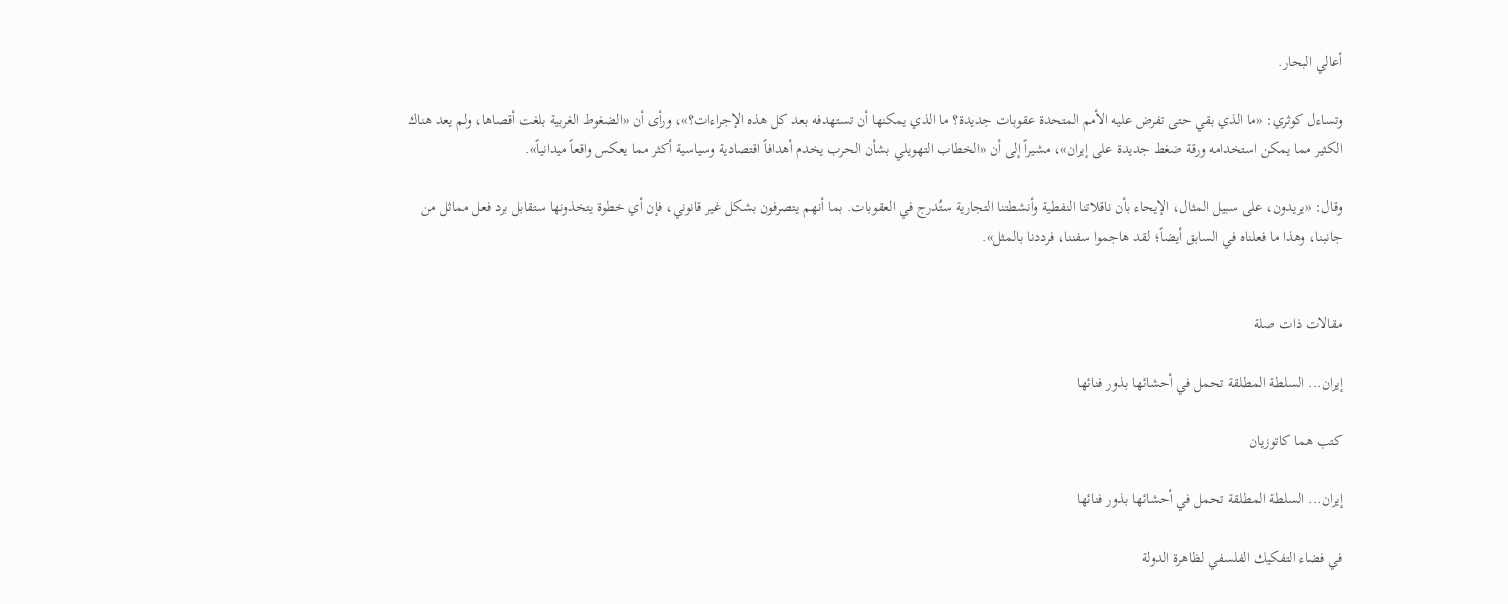أعالي البحار.

وتساءل كوثري: «ما الذي بقي حتى تفرض عليه الأمم المتحدة عقوبات جديدة؟ ما الذي يمكنها أن تستهدفه بعد كل هذه الإجراءات؟»، ورأى أن «الضغوط الغربية بلغت أقصاها، ولم يعد هناك الكثير مما يمكن استخدامه ورقة ضغط جديدة على إيران»، مشيراً إلى أن «الخطاب التهويلي بشأن الحرب يخدم أهدافاً اقتصادية وسياسية أكثر مما يعكس واقعاً ميدانياً».

وقال: «يريدون، على سبيل المثال، الإيحاء بأن ناقلاتنا النفطية وأنشطتنا التجارية ستُدرج في العقوبات. بما أنهم يتصرفون بشكل غير قانوني، فإن أي خطوة يتخذونها ستقابل برد فعل مماثل من جانبنا، وهذا ما فعلناه في السابق أيضاً؛ لقد هاجموا سفننا، فرددنا بالمثل».


مقالات ذات صلة

إيران... السلطة المطلقة تحمل في أحشائها بذور فنائها

كتب هما كاتوزيان

إيران... السلطة المطلقة تحمل في أحشائها بذور فنائها

في فضاء التفكيك الفلسفي لظاهرة الدولة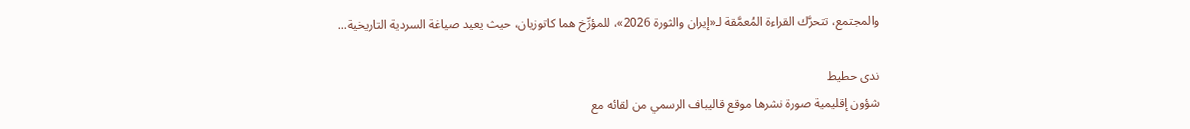والمجتمع، تتحرَّك القراءة المُعمَّقة لـ«إيران والثورة 2026»، للمؤرِّخ هما كاتوزيان، حيث يعيد صياغة السردية التاريخية...

ندى حطيط
شؤون إقليمية صورة نشرها موقع قاليباف الرسمي من لقائه مع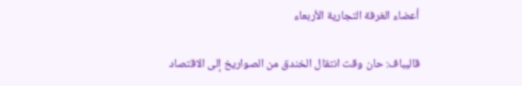أعضاء الغرفة التجارية الأربعاء

قاليباف: حان وقت انتقال الخندق من الصواريخ إلى الاقتصاد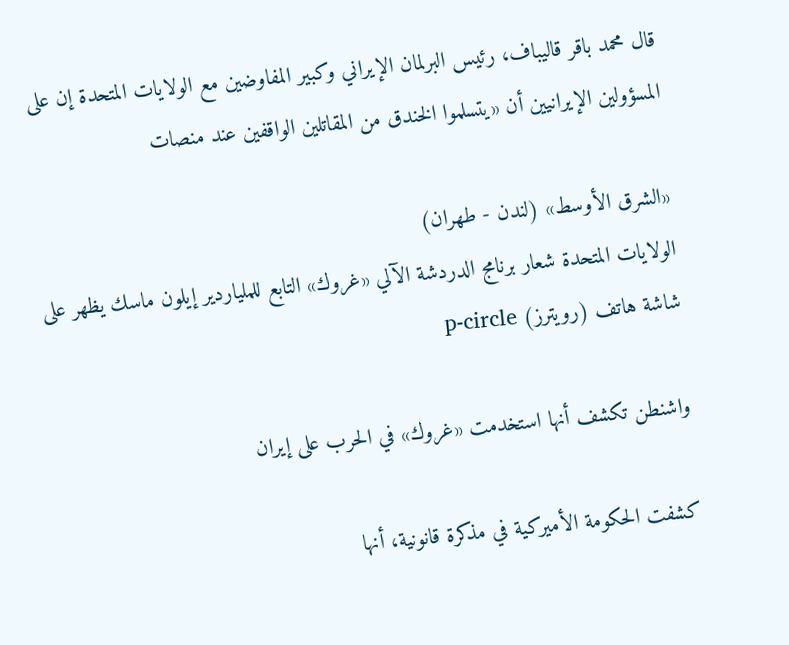قال محمد باقر قاليباف، رئيس البرلمان الإيراني وكبير المفاوضين مع الولايات المتحدة إن على المسؤولين الإيرانيين أن «يتسلموا الخندق من المقاتلين الواقفين عند منصات

«الشرق الأوسط» (لندن - طهران)
الولايات المتحدة شعار برنامج الدردشة الآلي «غروك» التابع للملياردير إيلون ماسك يظهر على شاشة هاتف (رويترز) p-circle

واشنطن تكشف أنها استخدمت «غروك» في الحرب على إيران

كشفت الحكومة الأميركية في مذكرة قانونية، أنها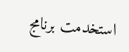استخدمت برنامج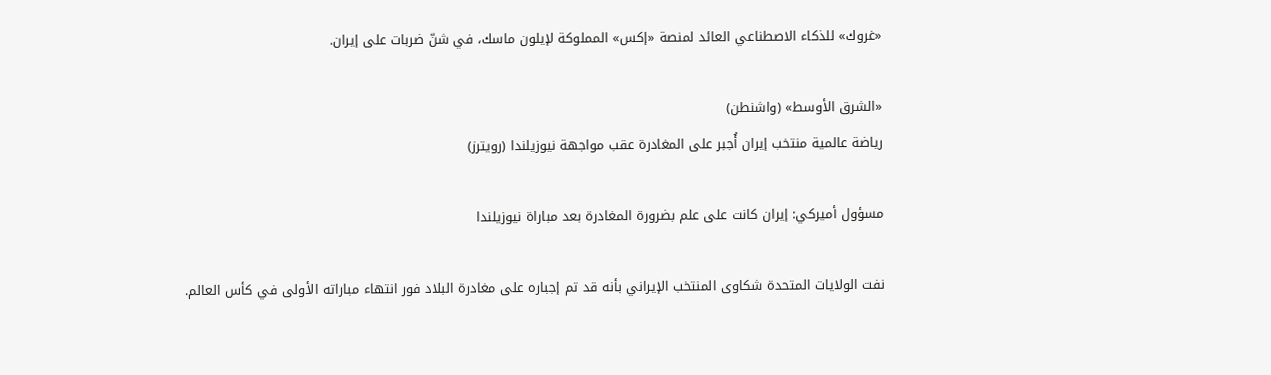«غروك» للذكاء الاصطناعي العائد لمنصة «إكس» المملوكة لإيلون ماسك، في شنّ ضربات على إيران.

«الشرق الأوسط» (واشنطن)
رياضة عالمية منتخب إيران أُجبر على المغادرة عقب مواجهة نيوزيلندا (رويترز)

مسؤول أميركي: إيران كانت على علم بضرورة المغادرة بعد مباراة نيوزيلندا

نفت الولايات المتحدة شكاوى المنتخب الإيراني بأنه قد تم إجباره على مغادرة البلاد فور انتهاء مباراته الأولى في كأس العالم.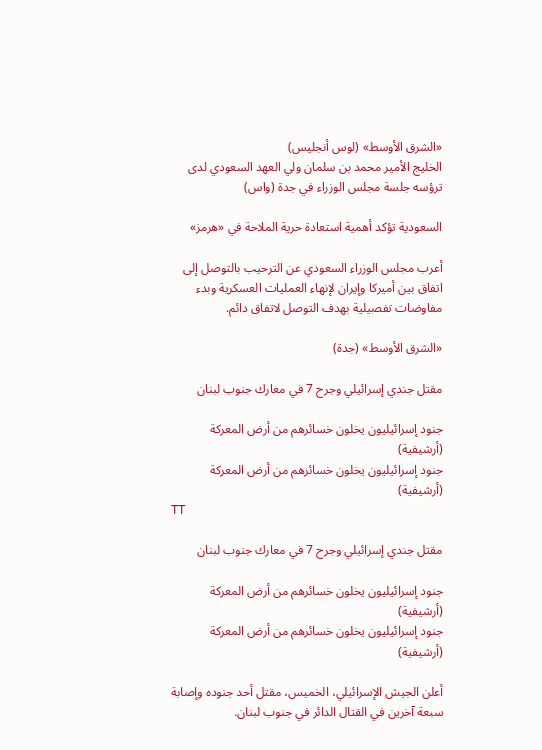«الشرق الأوسط» (لوس أنجليس)
الخليج الأمير محمد بن سلمان ولي العهد السعودي لدى ترؤسه جلسة مجلس الوزراء في جدة (واس)

السعودية تؤكد أهمية استعادة حرية الملاحة في «هرمز»

أعرب مجلس الوزراء السعودي عن الترحيب بالتوصل إلى اتفاق بين أميركا وإيران لإنهاء العمليات العسكرية وبدء مفاوضات تفصيلية بهدف التوصل لاتفاق دائم.

«الشرق الأوسط» (جدة)

مقتل جندي إسرائيلي وجرح 7 في معارك جنوب لبنان

جنود إسرائيليون يخلون خسائرهم من أرض المعركة (أرشيفية)
جنود إسرائيليون يخلون خسائرهم من أرض المعركة (أرشيفية)
TT

مقتل جندي إسرائيلي وجرح 7 في معارك جنوب لبنان

جنود إسرائيليون يخلون خسائرهم من أرض المعركة (أرشيفية)
جنود إسرائيليون يخلون خسائرهم من أرض المعركة (أرشيفية)

أعلن الجيش الإسرائيلي، الخميس، مقتل أحد جنوده وإصابة سبعة آخرين في القتال الدائر في جنوب لبنان.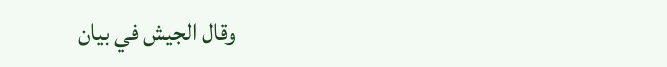وقال الجيش في بيان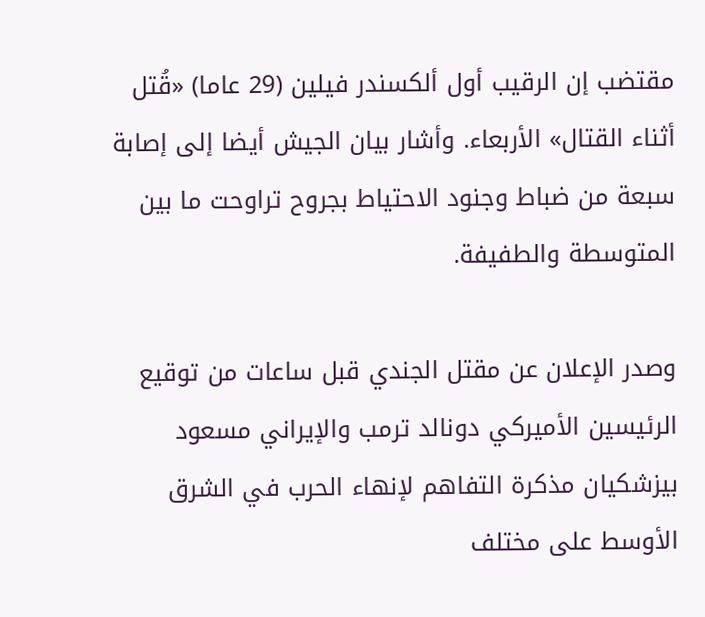مقتضب إن الرقيب أول ألكسندر فيلين (29 عاما) «قُتل أثناء القتال» الأربعاء. وأشار بيان الجيش أيضا إلى إصابة سبعة من ضباط وجنود الاحتياط بجروح تراوحت ما بين المتوسطة والطفيفة.

وصدر الإعلان عن مقتل الجندي قبل ساعات من توقيع الرئيسين الأميركي دونالد ترمب والإيراني مسعود بيزشكيان مذكرة التفاهم لإنهاء الحرب في الشرق الأوسط على مختلف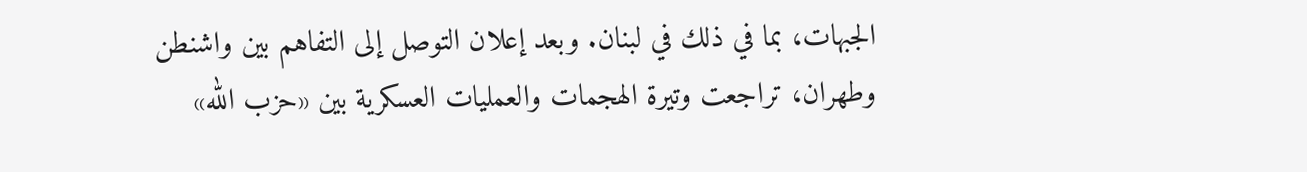الجبهات، بما في ذلك في لبنان. وبعد إعلان التوصل إلى التفاهم بين واشنطن وطهران، تراجعت وتيرة الهجمات والعمليات العسكرية بين «حزب الله»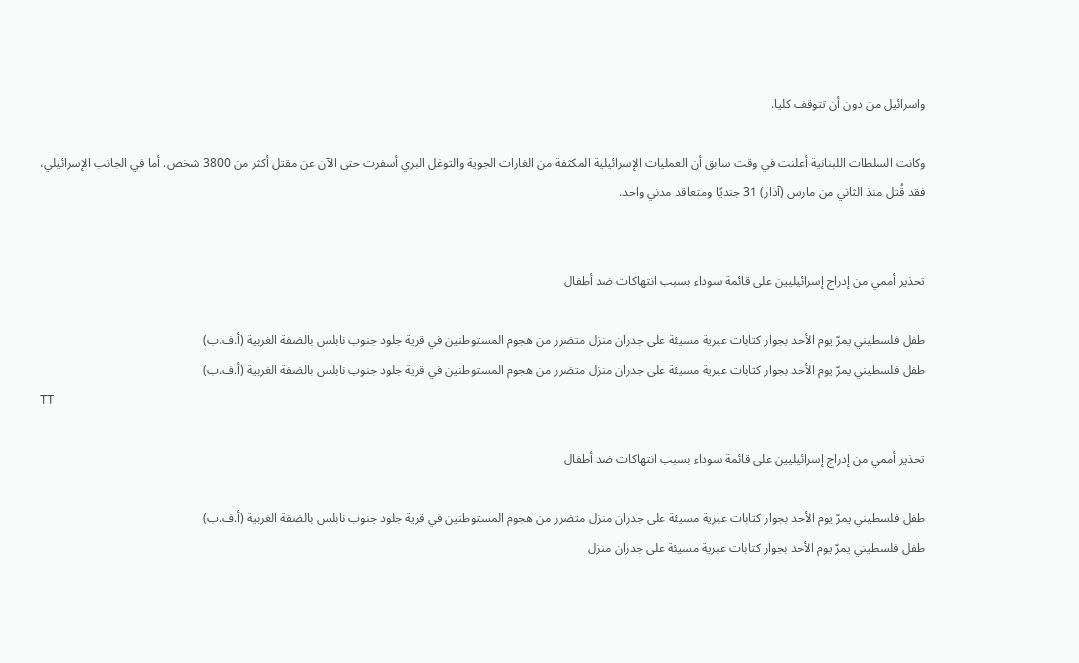واسرائيل من دون أن تتوقف كليا.

وكانت السلطات اللبنانية أعلنت في وقت سابق أن العمليات الإسرائيلية المكثفة من الغارات الجوية والتوغل البري أسفرت حتى الآن عن مقتل أكثر من 3800 شخص. أما في الجانب الإسرائيلي، فقد قُتل منذ الثاني من مارس (آذار) 31 جنديًا ومتعاقد مدني واحد.


تحذير أممي من إدراج إسرائيليين على قائمة سوداء بسبب انتهاكات ضد أطفال

طفل فلسطيني يمرّ يوم الأحد بجوار كتابات عبرية مسيئة على جدران منزل متضرر من هجوم المستوطنين في قرية جلود جنوب نابلس بالضفة الغربية (أ.ف.ب)
طفل فلسطيني يمرّ يوم الأحد بجوار كتابات عبرية مسيئة على جدران منزل متضرر من هجوم المستوطنين في قرية جلود جنوب نابلس بالضفة الغربية (أ.ف.ب)
TT

تحذير أممي من إدراج إسرائيليين على قائمة سوداء بسبب انتهاكات ضد أطفال

طفل فلسطيني يمرّ يوم الأحد بجوار كتابات عبرية مسيئة على جدران منزل متضرر من هجوم المستوطنين في قرية جلود جنوب نابلس بالضفة الغربية (أ.ف.ب)
طفل فلسطيني يمرّ يوم الأحد بجوار كتابات عبرية مسيئة على جدران منزل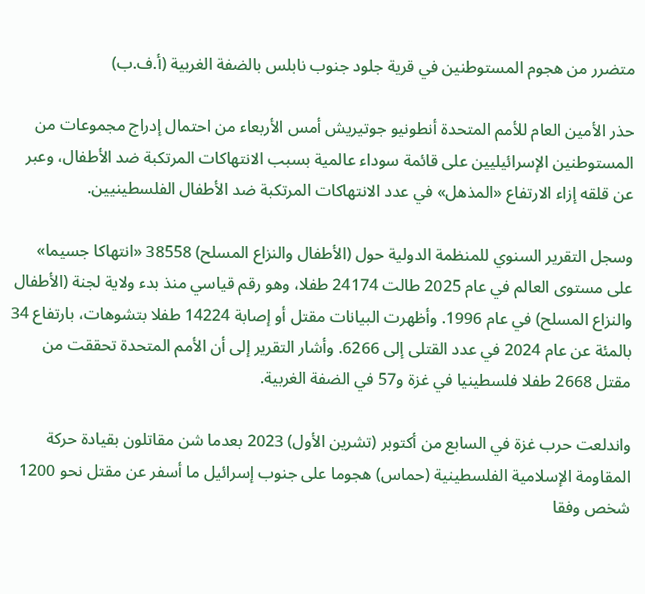متضرر من هجوم المستوطنين في قرية جلود جنوب نابلس بالضفة الغربية (أ.ف.ب)

حذر الأمين العام للأمم المتحدة أنطونيو جوتيريش أمس الأربعاء من احتمال إدراج مجموعات من المستوطنين الإسرائيليين على قائمة سوداء عالمية بسبب الانتهاكات المرتكبة ضد الأطفال، وعبر عن قلقه إزاء الارتفاع «المذهل» في عدد الانتهاكات المرتكبة ضد الأطفال الفلسطينيين.

وسجل التقرير السنوي للمنظمة الدولية حول (الأطفال والنزاع المسلح) 38558 «انتهاكا جسيما» على مستوى العالم في عام 2025 طالت 24174 طفلا، وهو رقم قياسي منذ بدء ولاية لجنة (الأطفال والنزاع المسلح) في عام 1996. وأظهرت البيانات مقتل أو إصابة 14224 طفلا بتشوهات، بارتفاع 34 بالمئة عن عام 2024 في عدد القتلى إلى 6266. وأشار التقرير إلى أن الأمم المتحدة تحققت من مقتل 2668 طفلا فلسطينيا في غزة و57 في الضفة الغربية.

واندلعت حرب غزة في السابع من أكتوبر (تشرين الأول) 2023 بعدما شن مقاتلون بقيادة حركة المقاومة الإسلامية الفلسطينية (حماس) هجوما على جنوب إسرائيل ما أسفر عن مقتل نحو 1200 شخص وفقا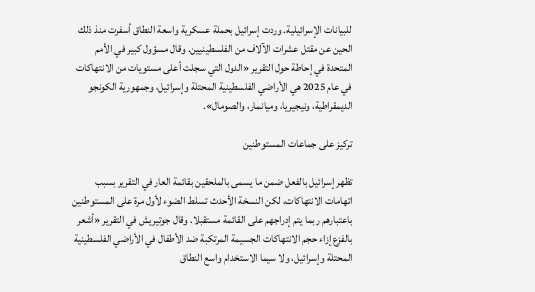للبيانات الإسرائيلية. وردت إسرائيل بحملة عسكرية واسعة النطاق أسفرت منذ ذلك الحين عن مقتل عشرات الآلاف من الفلسطينيين. وقال مسؤول كبير في الأمم المتحدة في إحاطة حول التقرير «الدول التي سجلت أعلى مستويات من الانتهاكات في عام 2025 هي الأراضي الفلسطينية المحتلة وإسرائيل، وجمهورية الكونجو الديمقراطية، ونيجيريا، وميانمار، والصومال».

تركيز على جماعات المستوطنين

تظهر إسرائيل بالفعل ضمن ما يسمى بالملحقين بقائمة العار في التقرير بسبب اتهامات الانتهاكات، لكن النسخة الأحدث تسلط الضوء لأول مرة على المستوطنين باعتبارهم ربما يتم إدراجهم على القائمة مستقبلا. وقال جوتيريش في التقرير «أشعر بالفزع إزاء حجم الانتهاكات الجسيمة المرتكبة ضد الأطفال في الأراضي الفلسطينية المحتلة وإسرائيل، ولا سيما الاستخدام واسع النطاق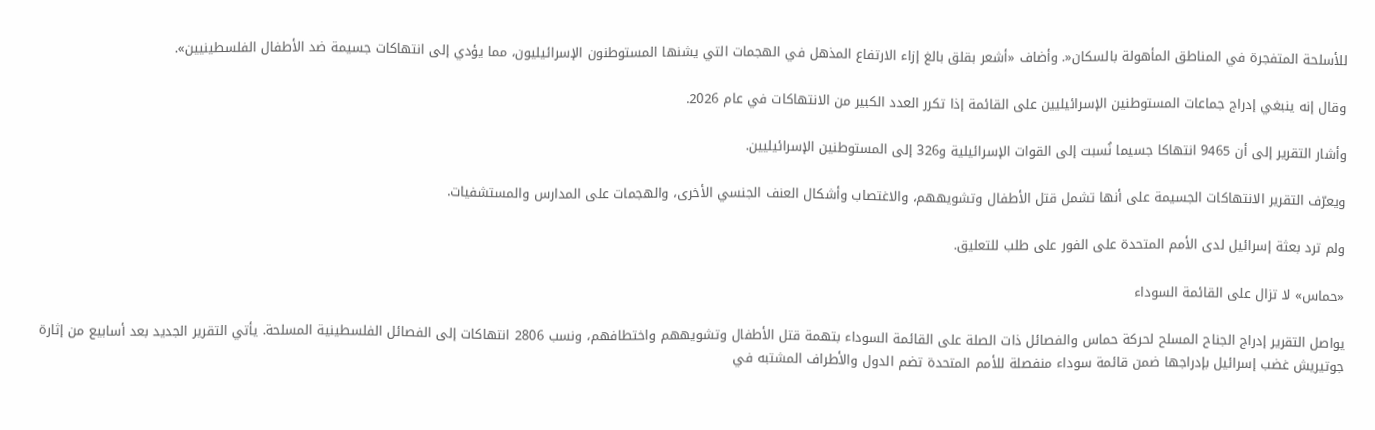للأسلحة المتفجرة في المناطق المأهولة بالسكان«. وأضاف «أشعر بقلق بالغ إزاء الارتفاع المذهل في الهجمات التي يشنها المستوطنون الإسرائيليون، مما يؤدي إلى انتهاكات جسيمة ضد الأطفال الفلسطينيين».

وقال إنه ينبغي إدراج جماعات المستوطنين الإسرائيليين على القائمة إذا تكرر العدد الكبير من الانتهاكات في عام 2026.

وأشار التقرير إلى أن 9465 انتهاكا جسيما نُسبت إلى القوات الإسرائيلية و326 إلى المستوطنين الإسرائيليين.

ويعرّف التقرير الانتهاكات الجسيمة على أنها تشمل قتل الأطفال وتشويههم، والاغتصاب وأشكال العنف الجنسي الأخرى، والهجمات على المدارس والمستشفيات.

ولم ترد بعثة إسرائيل لدى الأمم المتحدة على الفور على طلب للتعليق.

«حماس» لا تزال على القائمة السوداء

يواصل التقرير إدراج الجناح المسلح لحركة حماس والفصائل ذات الصلة على القائمة السوداء بتهمة قتل الأطفال وتشويههم واختطافهم، ونسب 2806 انتهاكات إلى الفصائل الفلسطينية المسلحة. يأتي التقرير الجديد بعد أسابيع من إثارة جوتيريش غضب إسرائيل بإدراجها ضمن قائمة سوداء منفصلة للأمم المتحدة تضم الدول والأطراف المشتبه في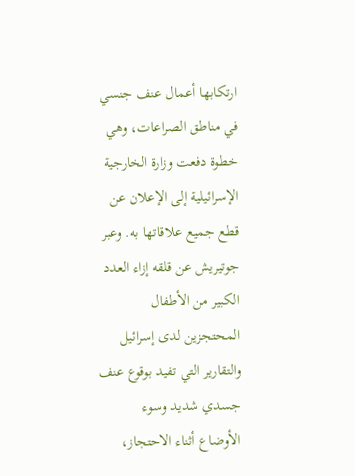ارتكابها أعمال عنف جنسي في مناطق الصراعات، وهي خطوة دفعت وزارة الخارجية الإسرائيلية إلى الإعلان عن قطع جميع علاقاتها به. وعبر جوتيريش عن قلقه إزاء العدد الكبير من الأطفال المحتجزين لدى إسرائيل والتقارير التي تفيد بوقوع عنف جسدي شديد وسوء الأوضاع أثناء الاحتجاز،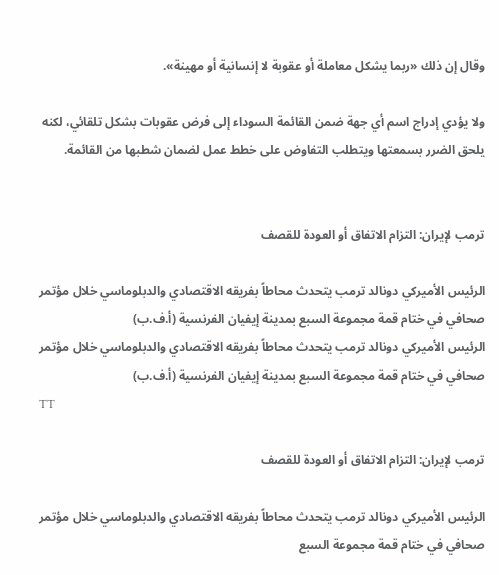وقال إن ذلك «ربما يشكل معاملة أو عقوبة لا إنسانية أو مهينة».

ولا يؤدي إدراج اسم أي جهة ضمن القائمة السوداء إلى فرض عقوبات بشكل تلقائي، لكنه يلحق الضرر بسمعتها ويتطلب التفاوض على خطط عمل لضمان شطبها من القائمة.


ترمب لإيران: التزام الاتفاق أو العودة للقصف

الرئيس الأميركي دونالد ترمب يتحدث محاطاً بفريقه الاقتصادي والدبلوماسي خلال مؤتمر صحافي في ختام قمة مجموعة السبع بمدينة إيفيان الفرنسية (أ.ف.ب)
الرئيس الأميركي دونالد ترمب يتحدث محاطاً بفريقه الاقتصادي والدبلوماسي خلال مؤتمر صحافي في ختام قمة مجموعة السبع بمدينة إيفيان الفرنسية (أ.ف.ب)
TT

ترمب لإيران: التزام الاتفاق أو العودة للقصف

الرئيس الأميركي دونالد ترمب يتحدث محاطاً بفريقه الاقتصادي والدبلوماسي خلال مؤتمر صحافي في ختام قمة مجموعة السبع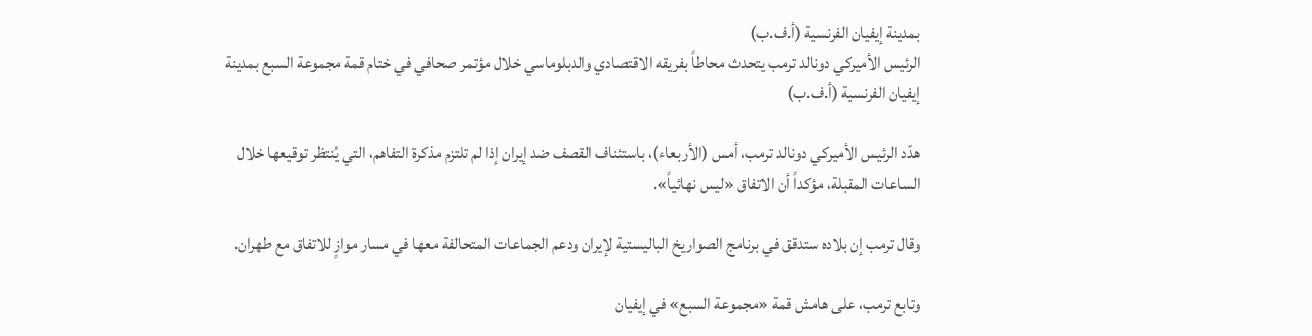بمدينة إيفيان الفرنسية (أ.ف.ب)
الرئيس الأميركي دونالد ترمب يتحدث محاطاً بفريقه الاقتصادي والدبلوماسي خلال مؤتمر صحافي في ختام قمة مجموعة السبع بمدينة إيفيان الفرنسية (أ.ف.ب)

هدّد الرئيس الأميركي دونالد ترمب، أمس (الأربعاء)، باستئناف القصف ضد إيران إذا لم تلتزم مذكرة التفاهم، التي يُنتظر توقيعها خلال الساعات المقبلة، مؤكداً أن الاتفاق «ليس نهائياً».

وقال ترمب إن بلاده ستدقق في برنامج الصواريخ الباليستية لإيران ودعم الجماعات المتحالفة معها في مسار موازٍ للاتفاق مع طهران.

وتابع ترمب، على هامش قمة «مجموعة السبع» في إيفيان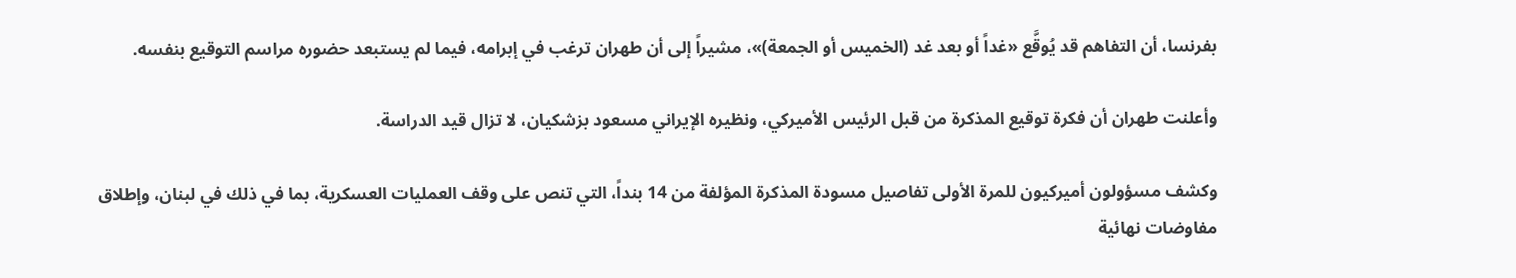بفرنسا، أن التفاهم قد يُوقَّع «غداً أو بعد غد (الخميس أو الجمعة)»، مشيراً إلى أن طهران ترغب في إبرامه، فيما لم يستبعد حضوره مراسم التوقيع بنفسه.

وأعلنت طهران أن فكرة توقيع المذكرة من قبل الرئيس الأميركي، ونظيره الإيراني مسعود بزشكيان، لا تزال قيد الدراسة.

وكشف مسؤولون أميركيون للمرة الأولى تفاصيل مسودة المذكرة المؤلفة من 14 بنداً، التي تنص على وقف العمليات العسكرية، بما في ذلك في لبنان، وإطلاق مفاوضات نهائية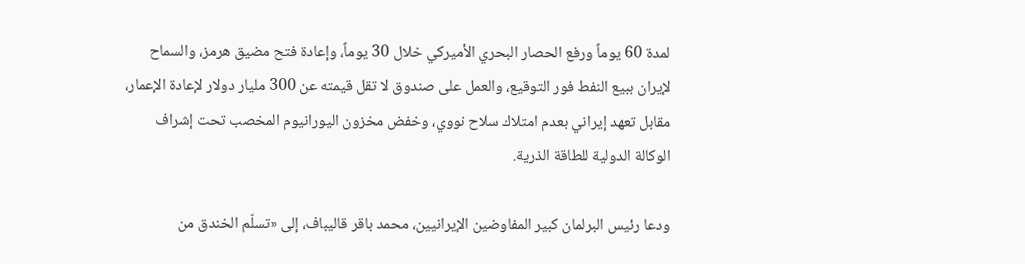لمدة 60 يوماً ورفع الحصار البحري الأميركي خلال 30 يوماً، وإعادة فتح مضيق هرمز، والسماح لإيران ببيع النفط فور التوقيع، والعمل على صندوق لا تقل قيمته عن 300 مليار دولار لإعادة الإعمار، مقابل تعهد إيراني بعدم امتلاك سلاح نووي، وخفض مخزون اليورانيوم المخصب تحت إشراف الوكالة الدولية للطاقة الذرية.

ودعا رئيس البرلمان كبير المفاوضين الإيرانيين، محمد باقر قاليباف، إلى «تسلّم الخندق من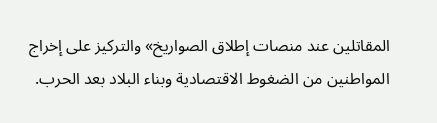المقاتلين عند منصات إطلاق الصواريخ» والتركيز على إخراج المواطنين من الضغوط الاقتصادية وبناء البلاد بعد الحرب.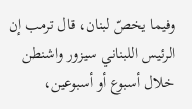وفيما يخصّ لبنان، قال ترمب إن الرئيس اللبناني سيزور واشنطن خلال أسبوع أو أسبوعين،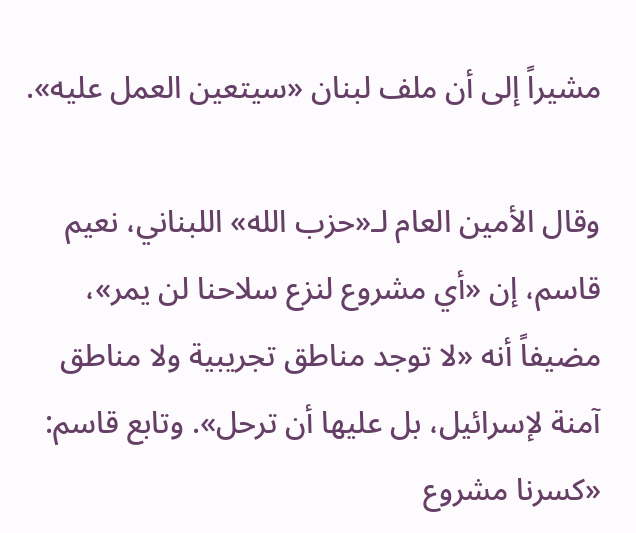مشيراً إلى أن ملف لبنان «سيتعين العمل عليه».

وقال الأمين العام لـ«حزب الله» اللبناني، نعيم قاسم، إن «أي مشروع لنزع سلاحنا لن يمر»، مضيفاً أنه «لا توجد مناطق تجريبية ولا مناطق آمنة لإسرائيل، بل عليها أن ترحل». وتابع قاسم: «كسرنا مشروع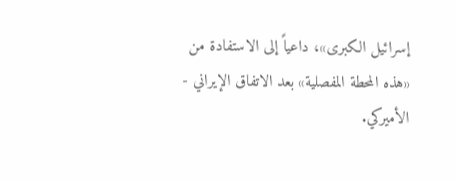إسرائيل الكبرى»، داعياً إلى الاستفادة من «هذه المحطة المفصلية» بعد الاتفاق الإيراني - الأميركي.